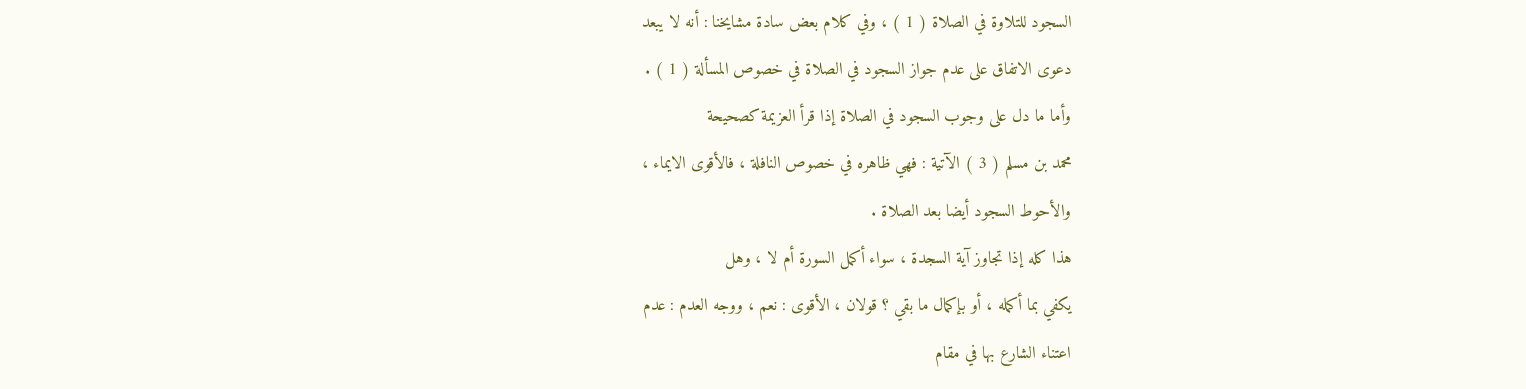السجود للتلاوة في الصلاة ( 1 ) ، وفي كلام بعض سادة مشايخنا : أنه لا يبعد
دعوى الاتفاق على عدم جواز السجود في الصلاة في خصوص المسألة ( 1 ) .
وأما ما دل على وجوب السجود في الصلاة إذا قرأ العزيمة كصحيحة
محمد بن مسلم ( 3 ) الآتية : فهي ظاهره في خصوص النافلة ، فالأقوى الايماء ،
والأحوط السجود أيضا بعد الصلاة .
هذا كله إذا تجاوز آية السجدة ، سواء أكمل السورة أم لا ، وهل
يكفي بما أكمله ، أو بإكمال ما بقي ؟ قولان ، الأقوى : نعم ، ووجه العدم : عدم
اعتناء الشارع بها في مقام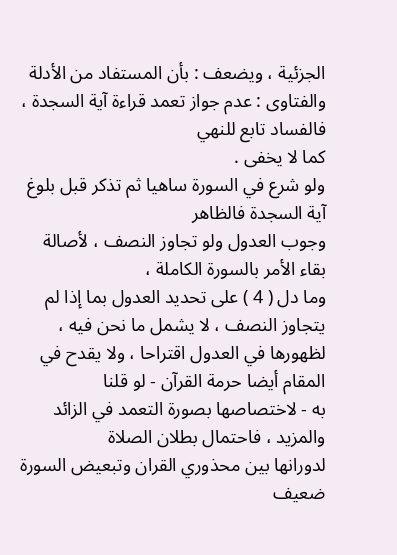الجزئية ، ويضعف : بأن المستفاد من الأدلة
والفتاوى : عدم جواز تعمد قراءة آية السجدة ، فالفساد تابع للنهي
كما لا يخفى .
ولو شرع في السورة ساهيا ثم تذكر قبل بلوغ آية السجدة فالظاهر
وجوب العدول ولو تجاوز النصف ، لأصالة بقاء الأمر بالسورة الكاملة ،
وما دل ( 4 ) على تحديد العدول بما إذا لم يتجاوز النصف ، لا يشمل ما نحن فيه ،
لظهورها في العدول اقتراحا ، ولا يقدح في المقام أيضا حرمة القرآن - لو قلنا
به - لاختصاصها بصورة التعمد في الزائد والمزيد ، فاحتمال بطلان الصلاة
لدورانها بين محذوري القران وتبعيض السورة ضعيف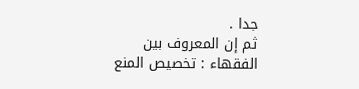جدا .
ثم إن المعروف بين الفقهاء : تخصيص المنع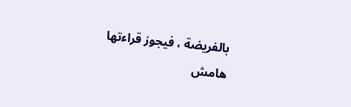بالفريضة ، فيجوز قراءتها
هامش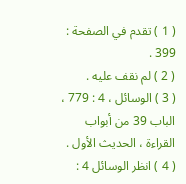( 1 ) تقدم في الصفحة : 399 .
( 2 ) لم نقف عليه .
( 3 ) الوسائل ، 4 : 779 ، الباب 39 من أبواب القراءة ، الحديث الأول .
( 4 ) انظر الوسائل 4 :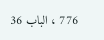776 ، الباب 36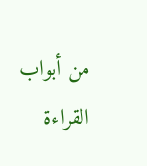من أبواب القراءة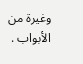وغيرة من الأبواب .